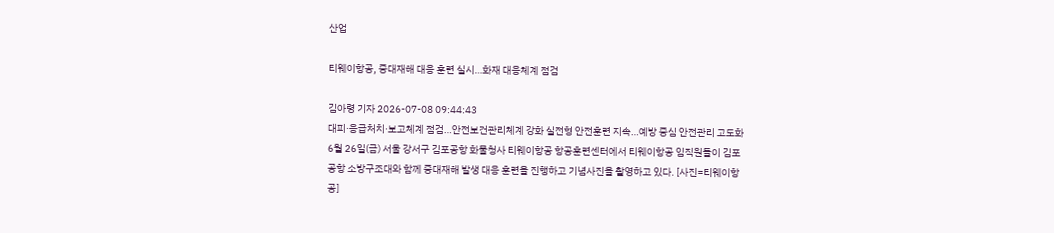산업

티웨이항공, 중대재해 대응 훈련 실시…화재 대응체계 점검

김아령 기자 2026-07-08 09:44:43
대피·응급처치·보고체계 점검…안전보건관리체계 강화 실전형 안전훈련 지속…예방 중심 안전관리 고도화
6월 26일(금) 서울 강서구 김포공항 화물청사 티웨이항공 항공훈련센터에서 티웨이항공 임직원들이 김포공항 소방구조대와 함께 중대재해 발생 대응 훈련을 진행하고 기념사진을 촬영하고 있다. [사진=티웨이항공]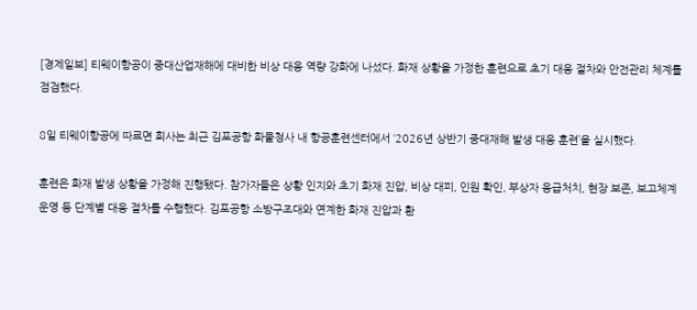[경제일보] 티웨이항공이 중대산업재해에 대비한 비상 대응 역량 강화에 나섰다. 화재 상황을 가정한 훈련으로 초기 대응 절차와 안전관리 체계를 점검했다.

8일 티웨이항공에 따르면 회사는 최근 김포공항 화물청사 내 항공훈련센터에서 ‘2026년 상반기 중대재해 발생 대응 훈련’을 실시했다.

훈련은 화재 발생 상황을 가정해 진행됐다. 참가자들은 상황 인지와 초기 화재 진압, 비상 대피, 인원 확인, 부상자 응급처치, 현장 보존, 보고체계 운영 등 단계별 대응 절차를 수행했다. 김포공항 소방구조대와 연계한 화재 진압과 환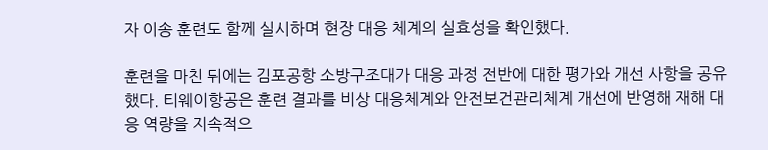자 이송 훈련도 함께 실시하며 현장 대응 체계의 실효성을 확인했다.

훈련을 마친 뒤에는 김포공항 소방구조대가 대응 과정 전반에 대한 평가와 개선 사항을 공유했다. 티웨이항공은 훈련 결과를 비상 대응체계와 안전보건관리체계 개선에 반영해 재해 대응 역량을 지속적으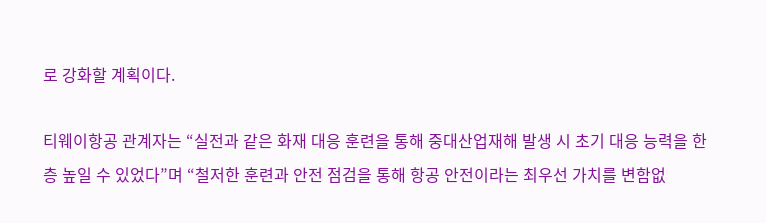로 강화할 계획이다.

티웨이항공 관계자는 “실전과 같은 화재 대응 훈련을 통해 중대산업재해 발생 시 초기 대응 능력을 한층 높일 수 있었다”며 “철저한 훈련과 안전 점검을 통해 항공 안전이라는 최우선 가치를 변함없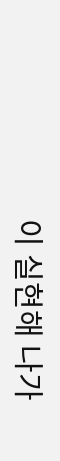이 실현해 나가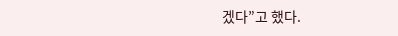겠다”고 했다.